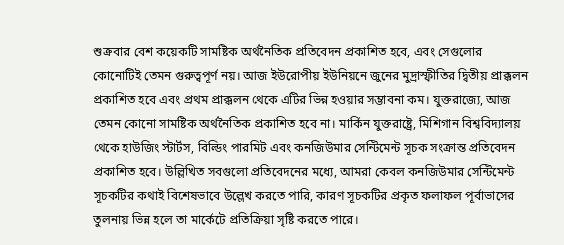শুক্রবার বেশ কয়েকটি সামষ্টিক অর্থনৈতিক প্রতিবেদন প্রকাশিত হবে, এবং সেগুলোর কোনোটিই তেমন গুরুত্বপূর্ণ নয়। আজ ইউরোপীয় ইউনিয়নে জুনের মুদ্রাস্ফীতির দ্বিতীয় প্রাক্কলন প্রকাশিত হবে এবং প্রথম প্রাক্কলন থেকে এটির ভিন্ন হওয়ার সম্ভাবনা কম। যুক্তরাজ্যে, আজ তেমন কোনো সামষ্টিক অর্থনৈতিক প্রকাশিত হবে না। মার্কিন যুক্তরাষ্ট্রে, মিশিগান বিশ্ববিদ্যালয় থেকে হাউজিং স্টার্টস, বিল্ডিং পারমিট এবং কনজিউমার সেন্টিমেন্ট সূচক সংক্রান্ত প্রতিবেদন প্রকাশিত হবে। উল্লিখিত সবগুলো প্রতিবেদনের মধ্যে, আমরা কেবল কনজিউমার সেন্টিমেন্ট সূচকটির কথাই বিশেষভাবে উল্লেখ করতে পারি, কারণ সূচকটির প্রকৃত ফলাফল পূর্বাভাসের তুলনায় ভিন্ন হলে তা মার্কেটে প্রতিক্রিয়া সৃষ্টি করতে পারে।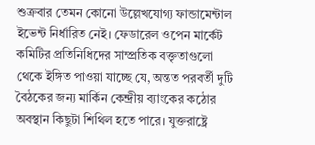শুক্রবার তেমন কোনো উল্লেখযোগ্য ফান্ডামেন্টাল ইভেন্ট নির্ধারিত নেই। ফেডারেল ওপেন মার্কেট কমিটির প্রতিনিধিদের সাম্প্রতিক বক্তৃতাগুলো থেকে ইঙ্গিত পাওয়া যাচ্ছে যে, অন্তত পরবর্তী দুটি বৈঠকের জন্য মার্কিন কেন্দ্রীয় ব্যাংকের কঠোর অবস্থান কিছুটা শিথিল হতে পারে। যুক্তরাষ্ট্রে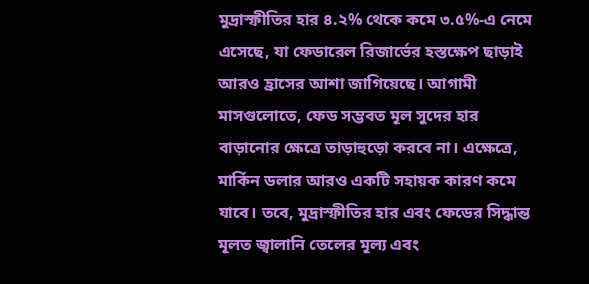মুদ্রাস্ফীতির হার ৪.২% থেকে কমে ৩.৫%-এ নেমে এসেছে, যা ফেডারেল রিজার্ভের হস্তক্ষেপ ছাড়াই আরও হ্রাসের আশা জাগিয়েছে। আগামী মাসগুলোতে, ফেড সম্ভবত মূল সুদের হার বাড়ানোর ক্ষেত্রে তাড়াহুড়ো করবে না। এক্ষেত্রে, মার্কিন ডলার আরও একটি সহায়ক কারণ কমে যাবে। তবে, মুদ্রাস্ফীতির হার এবং ফেডের সিদ্ধান্ত মূলত জ্বালানি তেলের মূল্য এবং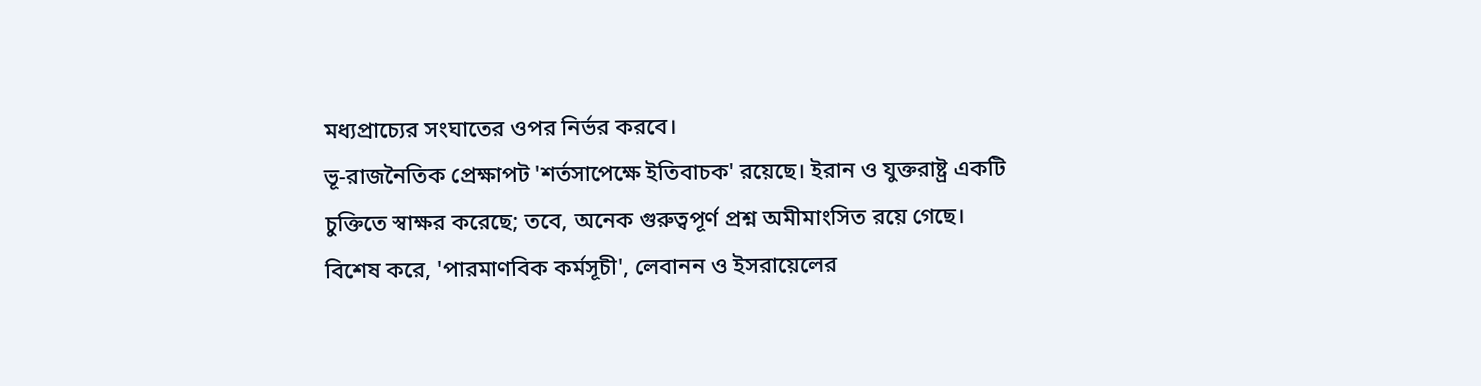মধ্যপ্রাচ্যের সংঘাতের ওপর নির্ভর করবে।
ভূ-রাজনৈতিক প্রেক্ষাপট 'শর্তসাপেক্ষে ইতিবাচক' রয়েছে। ইরান ও যুক্তরাষ্ট্র একটি চুক্তিতে স্বাক্ষর করেছে; তবে, অনেক গুরুত্বপূর্ণ প্রশ্ন অমীমাংসিত রয়ে গেছে। বিশেষ করে, 'পারমাণবিক কর্মসূচী', লেবানন ও ইসরায়েলের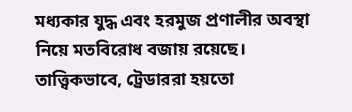মধ্যকার যুদ্ধ এবং হরমুজ প্রণালীর অবস্থা নিয়ে মতবিরোধ বজায় রয়েছে। তাত্ত্বিকভাবে, ট্রেডাররা হয়তো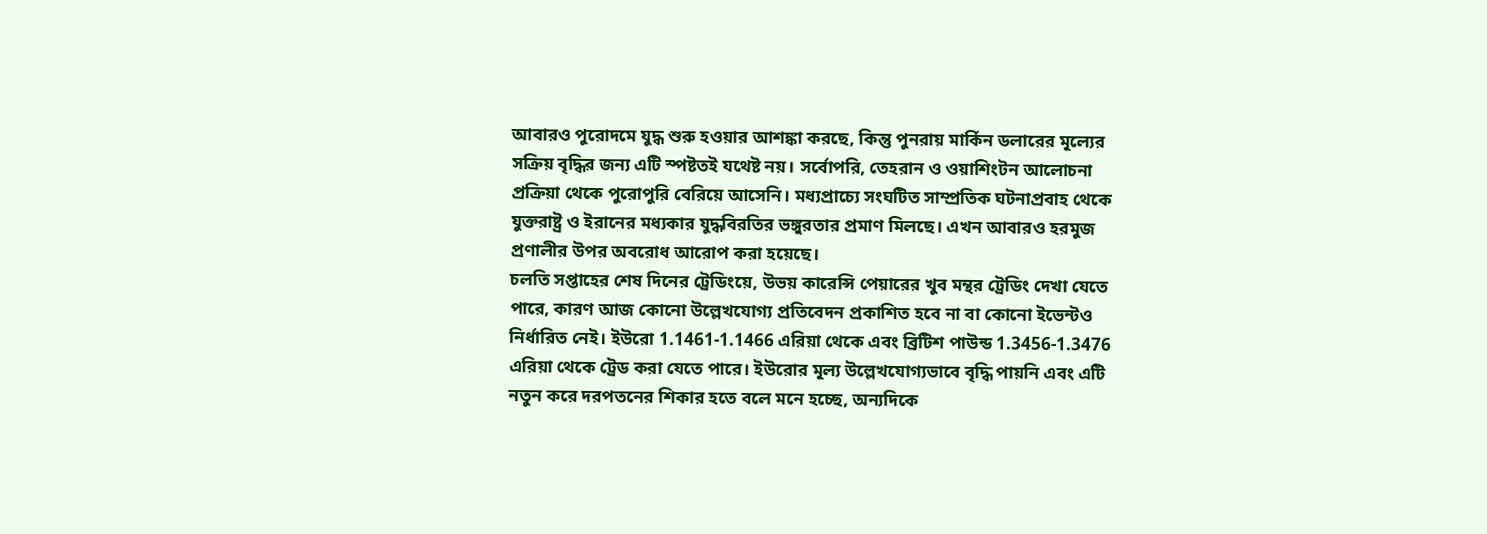আবারও পুরোদমে যুদ্ধ শুরু হওয়ার আশঙ্কা করছে, কিন্তু পুনরায় মার্কিন ডলারের মূল্যের সক্রিয় বৃদ্ধির জন্য এটি স্পষ্টতই যথেষ্ট নয়। সর্বোপরি, তেহরান ও ওয়াশিংটন আলোচনা প্রক্রিয়া থেকে পুরোপুরি বেরিয়ে আসেনি। মধ্যপ্রাচ্যে সংঘটিত সাম্প্রতিক ঘটনাপ্রবাহ থেকে যুক্তরাষ্ট্র ও ইরানের মধ্যকার যুদ্ধবিরতির ভঙ্গুরতার প্রমাণ মিলছে। এখন আবারও হরমুজ প্রণালীর উপর অবরোধ আরোপ করা হয়েছে।
চলতি সপ্তাহের শেষ দিনের ট্রেডিংয়ে, উভয় কারেন্সি পেয়ারের খুব মন্থর ট্রেডিং দেখা যেতে পারে, কারণ আজ কোনো উল্লেখযোগ্য প্রতিবেদন প্রকাশিত হবে না বা কোনো ইভেন্টও নির্ধারিত নেই। ইউরো 1.1461-1.1466 এরিয়া থেকে এবং ব্রিটিশ পাউন্ড 1.3456-1.3476 এরিয়া থেকে ট্রেড করা যেতে পারে। ইউরোর মূল্য উল্লেখযোগ্যভাবে বৃদ্ধি পায়নি এবং এটি নতুন করে দরপতনের শিকার হতে বলে মনে হচ্ছে, অন্যদিকে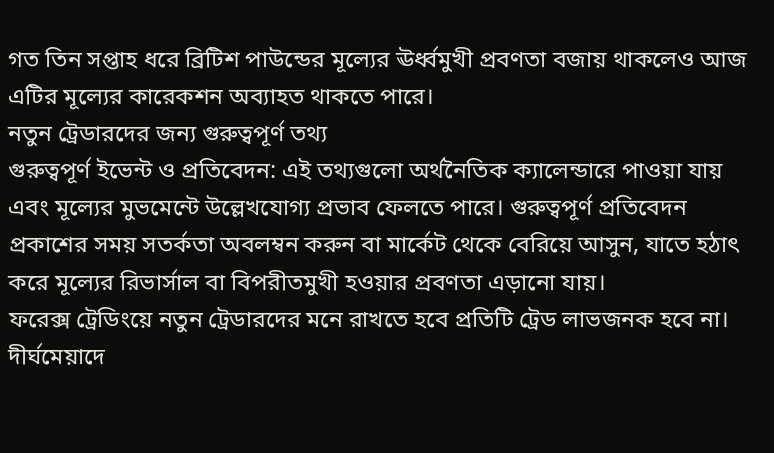গত তিন সপ্তাহ ধরে ব্রিটিশ পাউন্ডের মূল্যের ঊর্ধ্বমুখী প্রবণতা বজায় থাকলেও আজ এটির মূল্যের কারেকশন অব্যাহত থাকতে পারে।
নতুন ট্রেডারদের জন্য গুরুত্বপূর্ণ তথ্য
গুরুত্বপূর্ণ ইভেন্ট ও প্রতিবেদন: এই তথ্যগুলো অর্থনৈতিক ক্যালেন্ডারে পাওয়া যায় এবং মূল্যের মুভমেন্টে উল্লেখযোগ্য প্রভাব ফেলতে পারে। গুরুত্বপূর্ণ প্রতিবেদন প্রকাশের সময় সতর্কতা অবলম্বন করুন বা মার্কেট থেকে বেরিয়ে আসুন, যাতে হঠাৎ করে মূল্যের রিভার্সাল বা বিপরীতমুখী হওয়ার প্রবণতা এড়ানো যায়।
ফরেক্স ট্রেডিংয়ে নতুন ট্রেডারদের মনে রাখতে হবে প্রতিটি ট্রেড লাভজনক হবে না। দীর্ঘমেয়াদে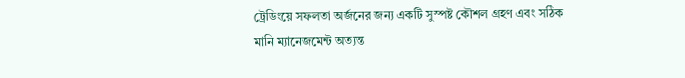ট্রেডিংয়ে সফলতা অর্জনের জন্য একটি সুস্পষ্ট কৌশল গ্রহণ এবং সঠিক মানি ম্যানেজমেন্ট অত্যন্ত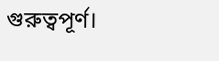গুরুত্বপূর্ণ।